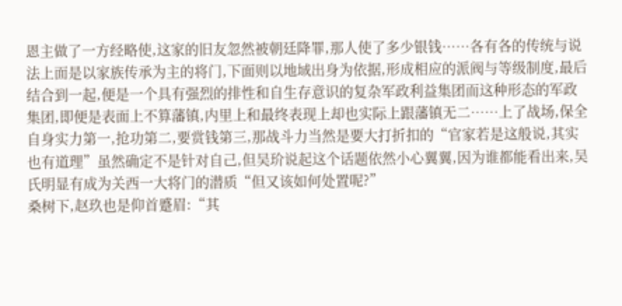恩主做了一方经略使,这家的旧友忽然被朝廷降罪,那人使了多少银钱……各有各的传统与说法上面是以家族传承为主的将门,下面则以地域出身为依据,形成相应的派阀与等级制度,最后结合到一起,便是一个具有强烈的排性和自生存意识的复杂军政利益集团而这种形态的军政集团,即便是表面上不算藩镇,内里上和最终表现上却也实际上跟藩镇无二……上了战场,保全自身实力第一,抢功第二,要赏钱第三,那战斗力当然是要大打折扣的“官家若是这般说,其实也有道理”虽然确定不是针对自己,但吴玠说起这个话题依然小心翼翼,因为谁都能看出来,吴氏明显有成为关西一大将门的潜质“但又该如何处置呢?”
桑树下,赵玖也是仰首蹙眉:“其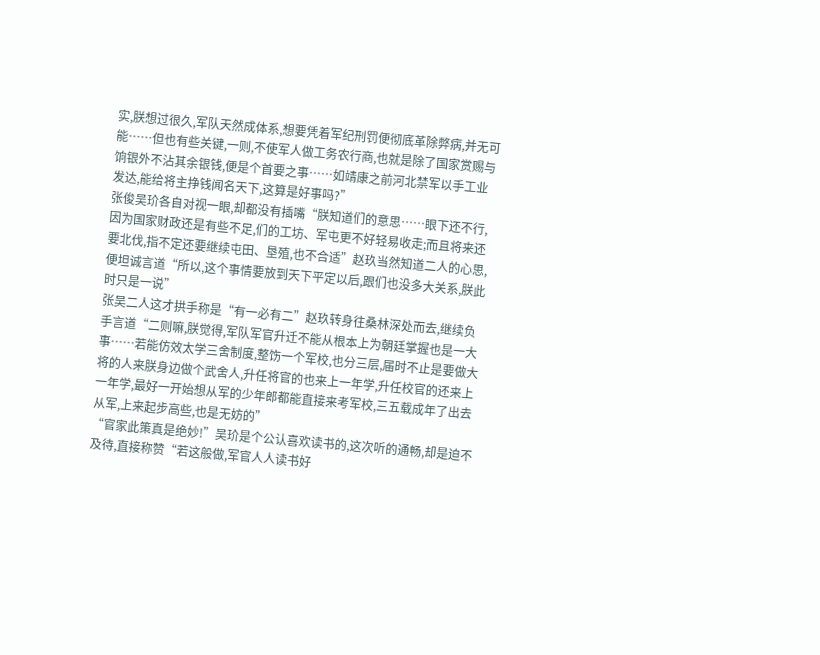实,朕想过很久,军队天然成体系,想要凭着军纪刑罚便彻底革除弊病,并无可能……但也有些关键,一则,不使军人做工务农行商,也就是除了国家赏赐与饷银外不沾其余银钱,便是个首要之事……如靖康之前河北禁军以手工业发达,能给将主挣钱闻名天下,这算是好事吗?”
张俊吴玠各自对视一眼,却都没有插嘴“朕知道们的意思……眼下还不行,因为国家财政还是有些不足,们的工坊、军屯更不好轻易收走;而且将来还要北伐,指不定还要继续屯田、垦殖,也不合适”赵玖当然知道二人的心思,便坦诚言道“所以,这个事情要放到天下平定以后,跟们也没多大关系,朕此时只是一说”
张吴二人这才拱手称是“有一必有二”赵玖转身往桑林深处而去,继续负手言道“二则嘛,朕觉得,军队军官升迁不能从根本上为朝廷掌握也是一大事……若能仿效太学三舍制度,整饬一个军校,也分三层,届时不止是要做大将的人来朕身边做个武舍人,升任将官的也来上一年学,升任校官的还来上一年学,最好一开始想从军的少年郎都能直接来考军校,三五载成年了出去从军,上来起步高些,也是无妨的”
“官家此策真是绝妙!”吴玠是个公认喜欢读书的,这次听的通畅,却是迫不及待,直接称赞“若这般做,军官人人读书好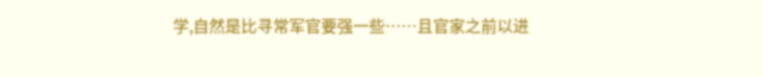学,自然是比寻常军官要强一些……且官家之前以进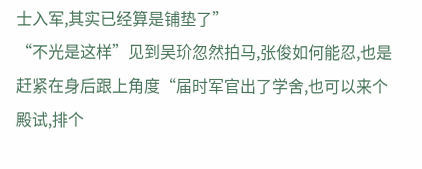士入军,其实已经算是铺垫了”
“不光是这样”见到吴玠忽然拍马,张俊如何能忍,也是赶紧在身后跟上角度“届时军官出了学舍,也可以来个殿试,排个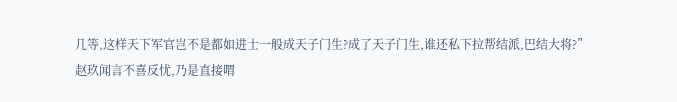几等,这样天下军官岂不是都如进士一般成天子门生?成了天子门生,谁还私下拉帮结派,巴结大将?”
赵玖闻言不喜反忧,乃是直接喟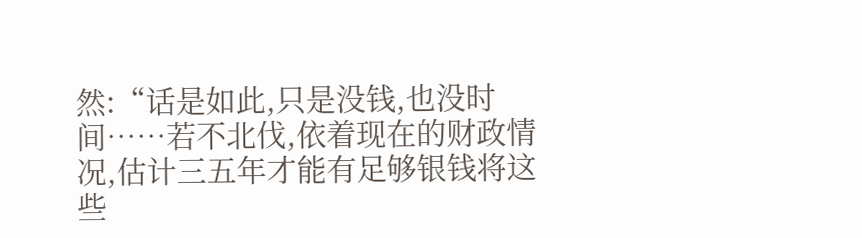然:“话是如此,只是没钱,也没时间……若不北伐,依着现在的财政情况,估计三五年才能有足够银钱将这些